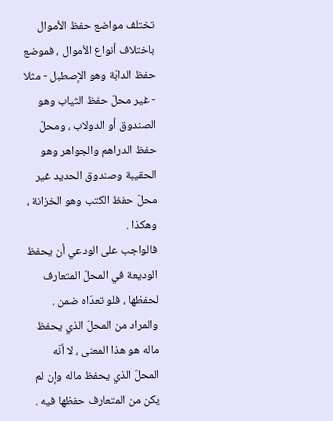تختلف مواضع حفظ الأموال باختلاف أنواع الأموال ، فموضع حفظ الدابّة وهو الإصطبل - مثلا - غير محلّ حفظ الثياب وهو الصندوق أو الدولاب ، ومحلّ حفظ الدراهم والجواهر وهو الحقيبة وصندوق الحديد غير محلّ حفظ الكتب وهو الخزانة ، وهكذا .
فالواجب على الودعي أن يحفظ الوديعة في المحلّ المتعارف لحفظها ، فلو تعدّاه ضمن .
والمراد من المحلّ الذي يحفظ ماله هو هذا المعنى ، لا أنّه المحلّ الذي يحفظ ماله وإن لم يكن من المتعارف حفظها فيه .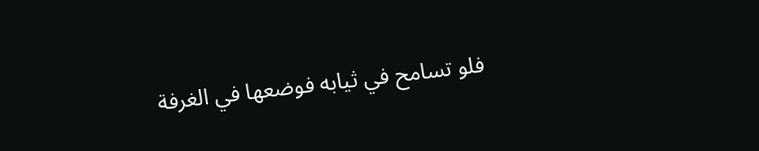فلو تسامح في ثيابه فوضعها في الغرفة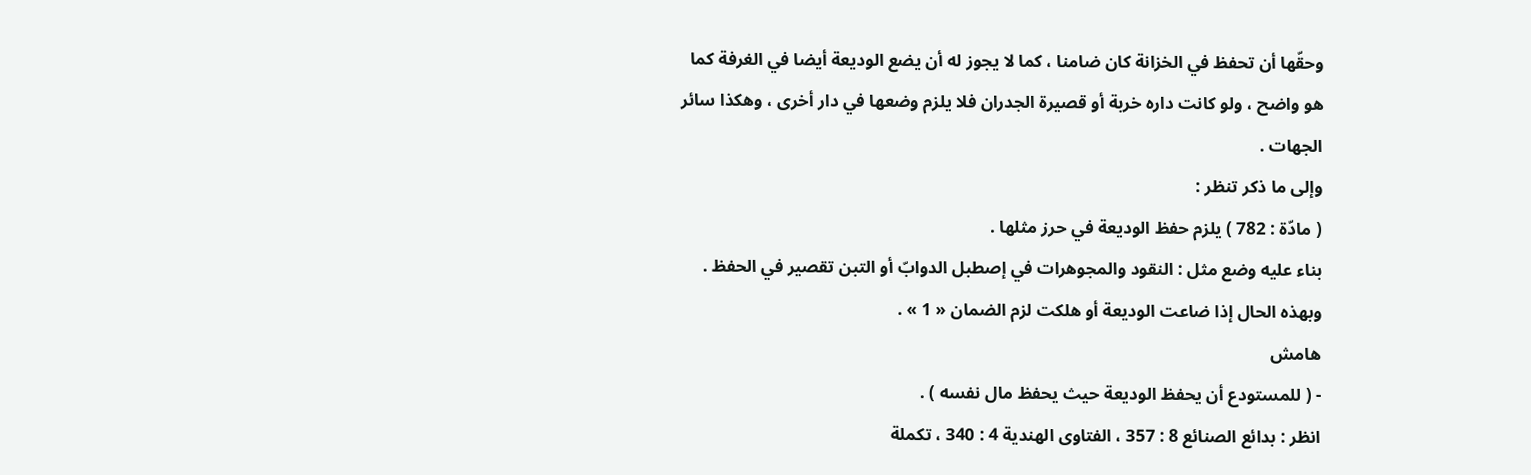وحقّها أن تحفظ في الخزانة كان ضامنا ، كما لا يجوز له أن يضع الوديعة أيضا في الغرفة كما هو واضح ، ولو كانت داره خربة أو قصيرة الجدران فلا يلزم وضعها في دار أخرى ، وهكذا سائر الجهات .
وإلى ما ذكر تنظر :
( مادّة : 782 ) يلزم حفظ الوديعة في حرز مثلها .
بناء عليه وضع مثل : النقود والمجوهرات في إصطبل الدوابّ أو التبن تقصير في الحفظ .
وبهذه الحال إذا ضاعت الوديعة أو هلكت لزم الضمان « 1 » .
هامش
- ( للمستودع أن يحفظ الوديعة حيث يحفظ مال نفسه ) .
انظر : بدائع الصنائع 8 : 357 ، الفتاوى الهندية 4 : 340 ، تكملة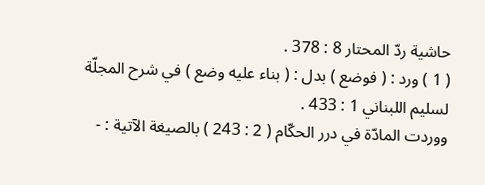حاشية ردّ المحتار 8 : 378 .
( 1 ) ورد : ( فوضع ) بدل : ( بناء عليه وضع ) في شرح المجلّة لسليم اللبناني 1 : 433 .
ووردت المادّة في درر الحكّام ( 2 : 243 ) بالصيغة الآتية : -